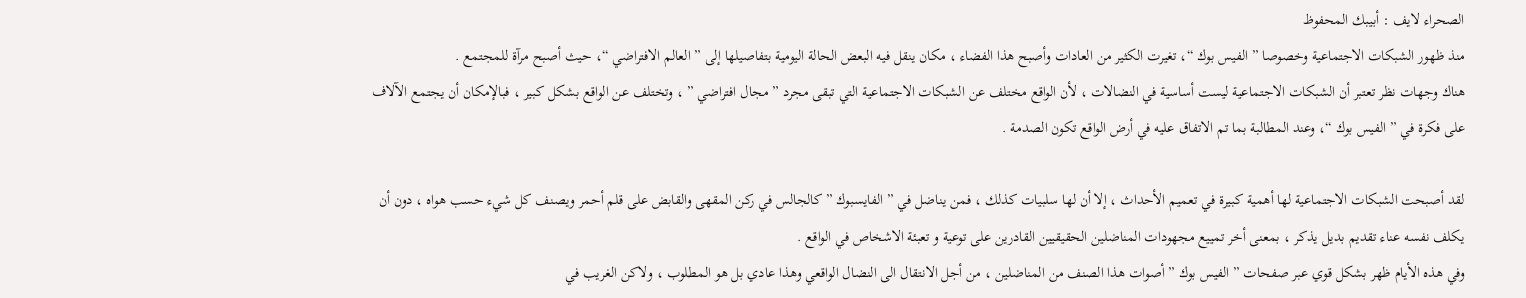الصحراء لايف : أبيبك المحفوظ
منذ ظهور الشبكات الاجتماعية وخصوصا ” الفيس بوك “، تغيرت الكثير من العادات وأصبح هذا الفضاء ، مكان ينقل فيه البعض الحالة اليومية بتفاصيلها إلى ” العالم الافتراضي “، حيث أصبح مرآة للمجتمع .
هناك وجهات نظر تعتبر أن الشبكات الاجتماعية ليست أساسية في النضالات ، لأن الواقع مختلف عن الشبكات الاجتماعية التي تبقى مجرد ” مجال افتراضي ” ، وتختلف عن الواقع بشكل كبير ، فبالإمكان أن يجتمع الآلاف على فكرة في ” الفيس بوك “، وعند المطالبة بما تم الاتفاق عليه في أرض الواقع تكون الصدمة .

لقد أصبحت الشبكات الاجتماعية لها أهمية كبيرة في تعميم الأحداث ، إلا أن لها سلبيات كذلك ، فمن يناضل في ” الفايسبوك ” كالجالس في ركن المقهى والقابض على قلم أحمر ويصنف كل شيء حسب هواه ، دون أن يكلف نفسه عناء تقديم بديل يذكر ، بمعنى أخر تمييع مجهودات المناضلين الحقيقيين القادرين على توعية و تعبئة الاشخاص في الواقع .
وفي هذه الأيام ظهر بشكل قوي عبر صفحات ” الفيس بوك ” أصوات هذا الصنف من المناضلين ، من أجل الانتقال الى النضال الواقعي وهذا عادي بل هو المطلوب ، ولاكن الغريب في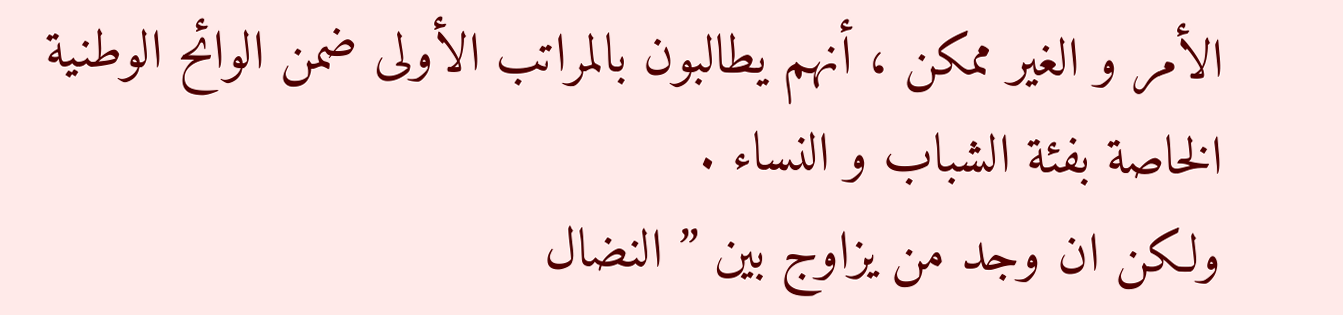الأمر و الغير ممكن ، أنهم يطالبون بالمراتب الأولى ضمن الوائح الوطنية الخاصة بفئة الشباب و النساء .
ولكن ان وجد من يزاوج بين ” النضال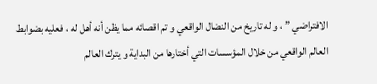الافتراضي ” ، و له تاريخ من النضال الواقعي و تم اقصائه مما يظن أنه أهل له ، فعليه بضوابط العالم الواقعي من خلال المؤسسات التي أختارها من البداية و يترك العالم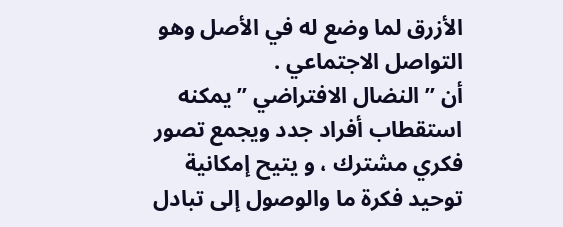الأزرق لما وضع له في الأصل وهو التواصل الاجتماعي .
أن ” النضال الافتراضي ” يمكنه استقطاب أفراد جدد ويجمع تصور فكري مشترك ، و يتيح إمكانية توحيد فكرة ما والوصول إلى تبادل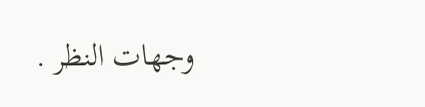وجهات النظر .